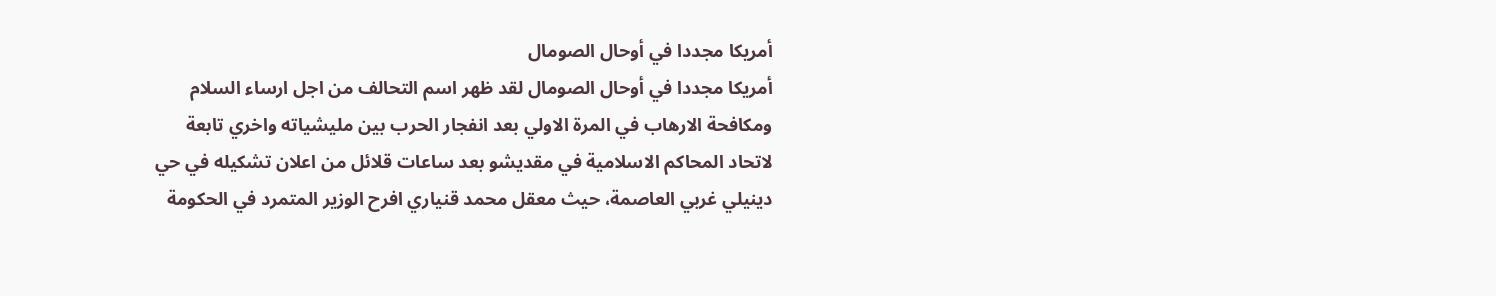أمريكا مجددا في أوحال الصومال
أمريكا مجددا في أوحال الصومال لقد ظهر اسم التحالف من اجل ارساء السلام ومكافحة الارهاب في المرة الاولي بعد انفجار الحرب بين مليشياته واخري تابعة لاتحاد المحاكم الاسلامية في مقديشو بعد ساعات قلائل من اعلان تشكيله في حي دينيلي غربي العاصمة، حيث معقل محمد قنياري افرح الوزير المتمرد في الحكومة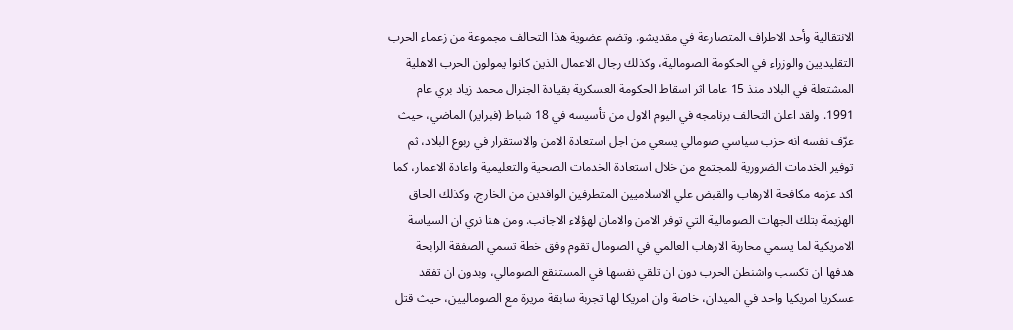الانتقالية وأحد الاطراف المتصارعة في مقديشو. وتضم عضوية هذا التحالف مجموعة من زعماء الحرب التقليديين والوزراء في الحكومة الصومالية، وكذلك رجال الاعمال الذين كانوا يمولون الحرب الاهلية المشتعلة في البلاد منذ 15 عاما اثر اسقاط الحكومة العسكرية بقيادة الجنرال محمد زياد بري عام 1991. ولقد اعلن التحالف برنامجه في اليوم الاول من تأسيسه في 18 شباط (فبراير) الماضي، حيث عرّف نفسه انه حزب سياسي صومالي يسعي من اجل استعادة الامن والاستقرار في ربوع البلاد، ثم توفير الخدمات الضرورية للمجتمع من خلال استعادة الخدمات الصحية والتعليمية واعادة الاعمار، كما اكد عزمه مكافحة الارهاب والقبض علي الاسلاميين المتطرفين الوافدين من الخارج، وكذلك الحاق الهزيمة بتلك الجهات الصومالية التي توفر الامن والامان لهؤلاء الاجانب. ومن هنا نري ان السياسة الامريكية لما يسمي محاربة الارهاب العالمي في الصومال تقوم وفق خطة تسمي الصفقة الرابحة هدفها ان تكسب واشنطن الحرب دون ان تلقي نفسها في المستنقع الصومالي، وبدون ان تفقد عسكريا امريكيا واحد في الميدان، خاصة وان امريكا لها تجربة سابقة مريرة مع الصوماليين، حيث قتل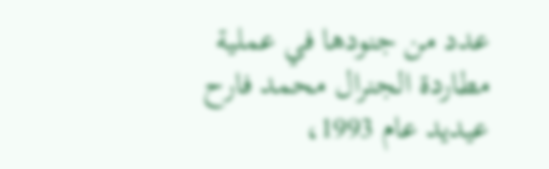عدد من جنودها في عملية مطاردة الجنرال محمد فارح عيديد عام 1993،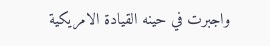واجبرت في حينه القيادة الامريكية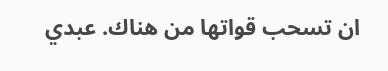ان تسحب قواتها من هناك. عبدي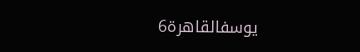يوسفالقاهرة6